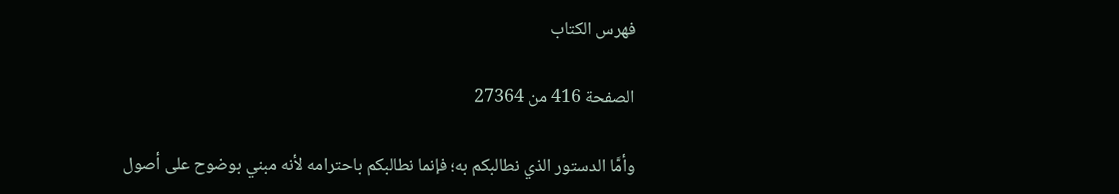فهرس الكتاب

الصفحة 416 من 27364

وأمَّا الدستور الذي نطالبكم به؛ فإنما نطالبكم باحترامه لأنه مبني بوضوح على أصول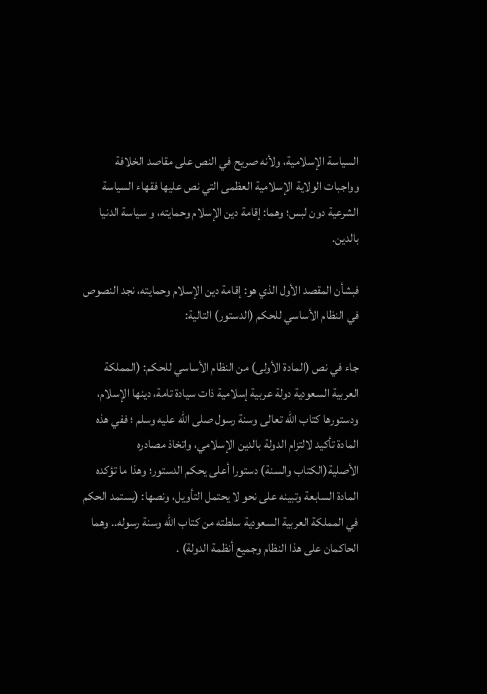السياسة الإسلامية، ولأنه صريح في النص على مقاصد الخلافة وواجبات الولاية الإسلامية العظمى التي نص عليها فقهاء السياسة الشرعية دون لبس؛ وهما: إقامة دين الإسلام وحمايته، و سياسة الدنيا بالدين.

فبشأن المقصد الأول الذي هو: إقامة دين الإسلام وحمايته، نجد النصوص في النظام الأساسي للحكم (الدستور) التالية:

جاء في نص (المادة الأولى) من النظام الأساسي للحكم: (المملكة العربية السعودية دولة عربية إسلامية ذات سيادة تامة، دينها الإسلام، ودستورها كتاب الله تعالى وسنة رسول صلى الله عليه وسلم ؛ ففي هذه المادة تأكيد لالتزام الدولة بالدين الإسلامي، واتخاذ مصادره الأصلية(الكتاب والسنة) دستورا أعلى يحكم الدستور؛ وهذا ما تؤكده المادة السابعة وتبينه على نحو لا يحتمل التأويل، ونصها: (يستمد الحكم في المملكة العربية السعودية سلطته من كتاب الله وسنة رسوله.. وهما الحاكمان على هذا النظام وجميع أنظمة الدولة) .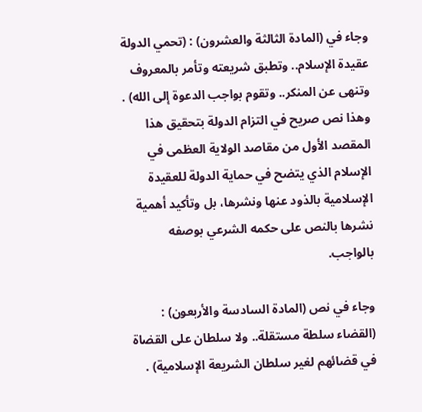وجاء في (المادة الثالثة والعشرون) : (تحمي الدولة عقيدة الإسلام.. وتطبق شريعته وتأمر بالمعروف وتنهى عن المنكر.. وتقوم بواجب الدعوة إلى الله) . وهذا نص صريح في التزام الدولة بتحقيق هذا المقصد الأول من مقاصد الولاية العظمى في الإسلام الذي يتضح في حماية الدولة للعقيدة الإسلامية بالذود عنها ونشرها، بل وتأكيد أهمية نشرها بالنص على حكمه الشرعي بوصفه بالواجب.

وجاء في نص (المادة السادسة والأربعون) : (القضاء سلطة مستقلة.. ولا سلطان على القضاة في قضائهم لغير سلطان الشريعة الإسلامية) .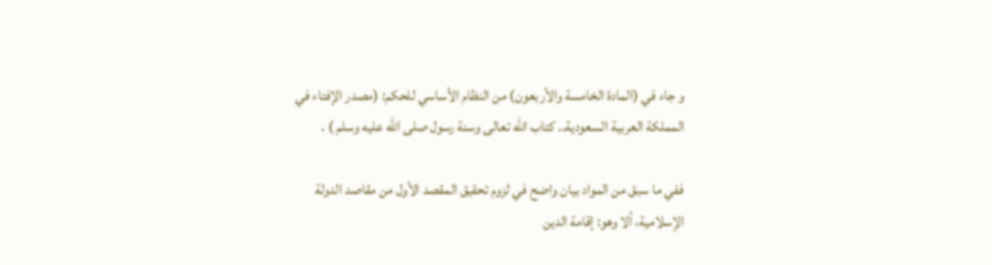و جاء في (المادة الخامسة والأربعون) من النظام الأساسي للحكم: (مصدر الإفتاء في المملكة العربية السعودية.. كتاب الله تعالى وسنة رسول صلى الله عليه وسلم ) .

ففي ما سبق من المواد بيان واضح في لزوم تحقيق المقصد الأول من مقاصد الدولة الإسلامية، ألا وهو: إقامة الدين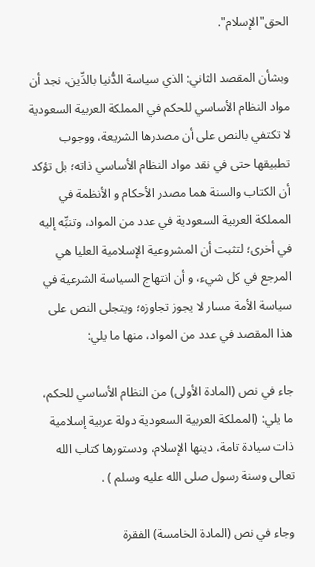الحق"الإسلام".

وبشأن المقصد الثاني: الذي سياسة الدُّنيا بالدِّين، نجد أن مواد النظام الأساسي للحكم في المملكة العربية السعودية لا تكتفي بالنص على أن مصدرها الشريعة، ووجوب تطبيقها حتى في نقد مواد النظام الأساسي ذاته؛ بل تؤكد أن الكتاب والسنة هما مصدر الأحكام و الأنظمة في المملكة العربية السعودية في عدد من المواد، وتنبِّه إليه في أخرى؛ لتثبت أن المشروعية الإسلامية العليا هي المرجع في كل شيء، و أن انتهاج السياسة الشرعية في سياسة الأمة مسار لا يجوز تجاوزه؛ ويتجلى النص على هذا المقصد في عدد من المواد، منها ما يلي:

جاء في نص (المادة الأولى) من النظام الأساسي للحكم، ما يلي: (المملكة العربية السعودية دولة عربية إسلامية ذات سيادة تامة، دينها الإسلام، ودستورها كتاب الله تعالى وسنة رسول صلى الله عليه وسلم ) .

وجاء في نص (المادة الخامسة) الفقرة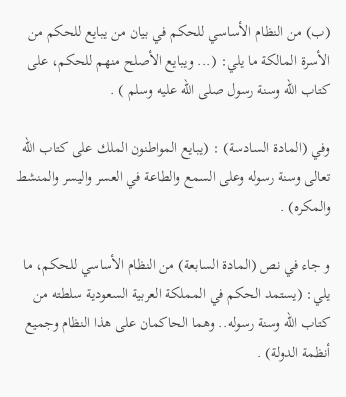(ب) من النظام الأساسي للحكم في بيان من يبايع للحكم من الأسرة المالكة ما يلي: (... ويبايع الأصلح منهم للحكم، على كتاب الله وسنة رسول صلى الله عليه وسلم ) .

وفي (المادة السادسة) : (يبايع المواطنون الملك على كتاب الله تعالى وسنة رسوله وعلى السمع والطاعة في العسر واليسر والمنشط والمكره) .

و جاء في نص (المادة السابعة) من النظام الأساسي للحكم، ما يلي: (يستمد الحكم في المملكة العربية السعودية سلطته من كتاب الله وسنة رسوله.. وهما الحاكمان على هذا النظام وجميع أنظمة الدولة) .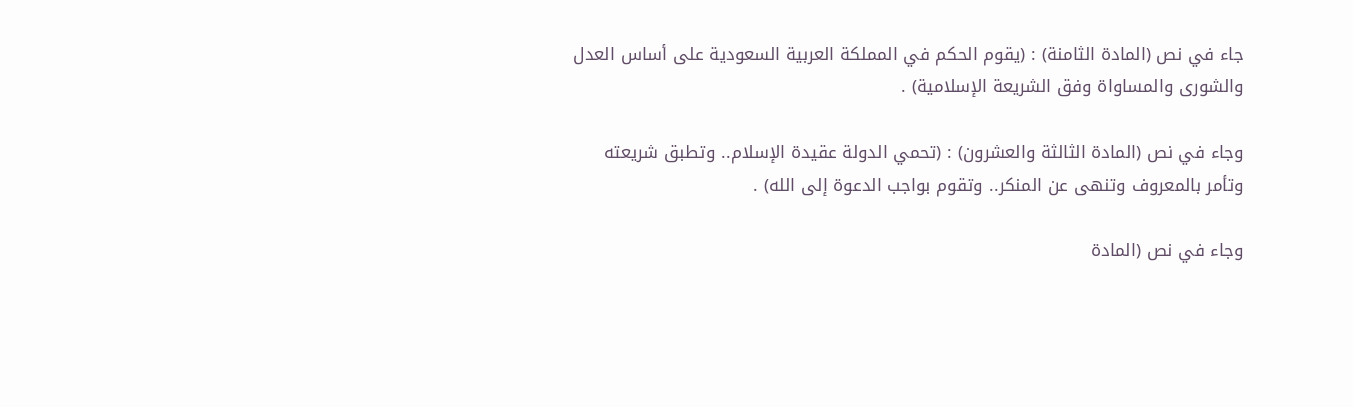جاء في نص (المادة الثامنة) : (يقوم الحكم في المملكة العربية السعودية على أساس العدل والشورى والمساواة وفق الشريعة الإسلامية) .

وجاء في نص (المادة الثالثة والعشرون) : (تحمي الدولة عقيدة الإسلام.. وتطبق شريعته وتأمر بالمعروف وتنهى عن المنكر.. وتقوم بواجب الدعوة إلى الله) .

وجاء في نص (المادة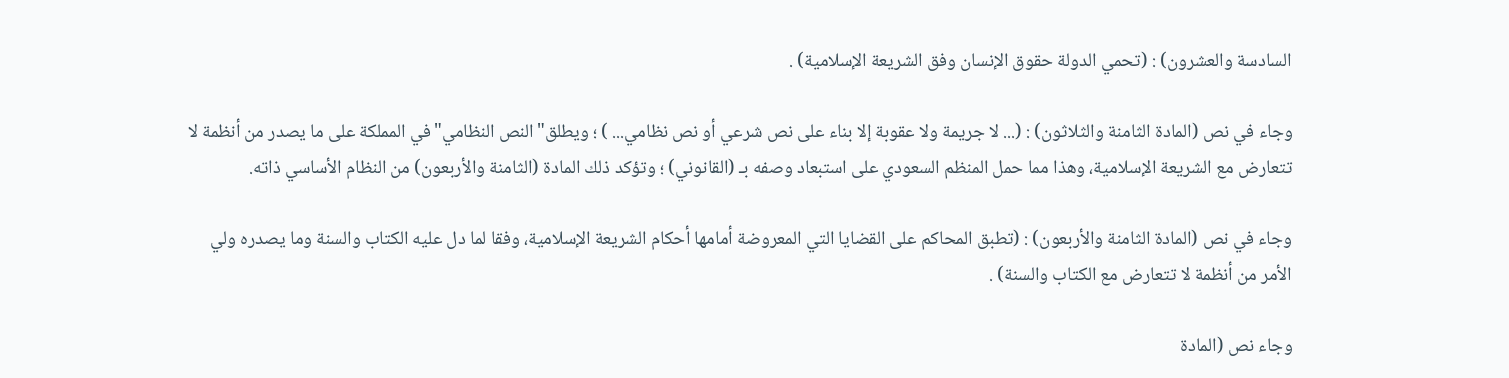السادسة والعشرون) : (تحمي الدولة حقوق الإنسان وفق الشريعة الإسلامية) .

وجاء في نص (المادة الثامنة والثلاثون) : (... لا جريمة ولا عقوبة إلا بناء على نص شرعي أو نص نظامي... ) ؛ ويطلق"النص النظامي"في المملكة على ما يصدر من أنظمة لا تتعارض مع الشريعة الإسلامية، وهذا مما حمل المنظم السعودي على استبعاد وصفه بـ (القانوني) ؛ وتؤكد ذلك المادة (الثامنة والأربعون) من النظام الأساسي ذاته.

وجاء في نص (المادة الثامنة والأربعون) : (تطبق المحاكم على القضايا التي المعروضة أمامها أحكام الشريعة الإسلامية، وفقا لما دل عليه الكتاب والسنة وما يصدره ولي الأمر من أنظمة لا تتعارض مع الكتاب والسنة) .

وجاء نص (المادة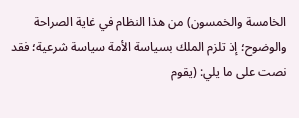الخامسة والخمسون) من هذا النظام في غاية الصراحة والوضوح؛ إذ تلزم الملك بسياسة الأمة سياسة شرعية؛ فقد نصت على ما يلي: (يقوم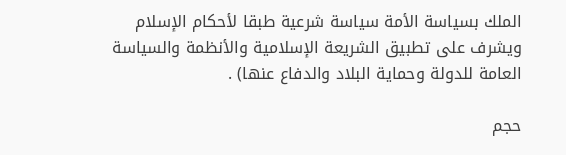الملك بسياسة الأمة سياسة شرعية طبقا لأحكام الإسلام ويشرف على تطبيق الشريعة الإسلامية والأنظمة والسياسة العامة للدولة وحماية البلاد والدفاع عنها) .

حجم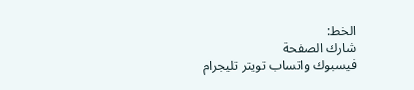الخط:
شارك الصفحة
فيسبوك واتساب تويتر تليجرام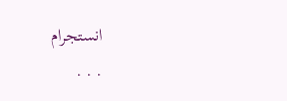انستجرام
. . .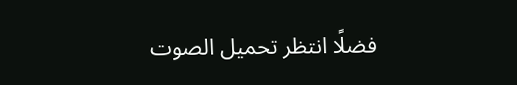فضلًا انتظر تحميل الصوت